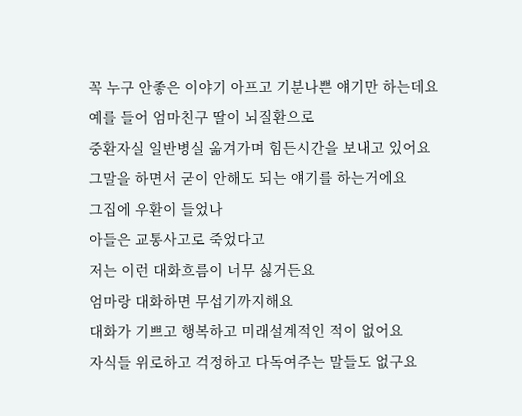꼭 누구 안좋은 이야기 아프고 기분나쁜 얘기만 하는데요
예를 들어 엄마친구 딸이 뇌질환으로
중환자실 일반병실 옮겨가며 힘든시간을 보내고 있어요
그말을 하면서 굳이 안해도 되는 얘기를 하는거에요
그집에 우환이 들었나
아들은 교통사고로 죽었다고
저는 이런 대화흐름이 너무 싫거든요
엄마랑 대화하면 무섭기까지해요
대화가 기쁘고 행복하고 미래설계적인 적이 없어요
자식들 위로하고 걱정하고 다독여주는 말들도 없구요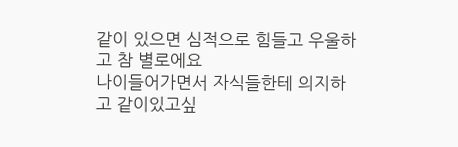같이 있으면 심적으로 힘들고 우울하고 참 별로에요
나이들어가면서 자식들한테 의지하고 같이있고싶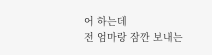어 하는데
전 엄마랑 잠깐 보내는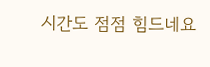시간도 점점 힘드네요